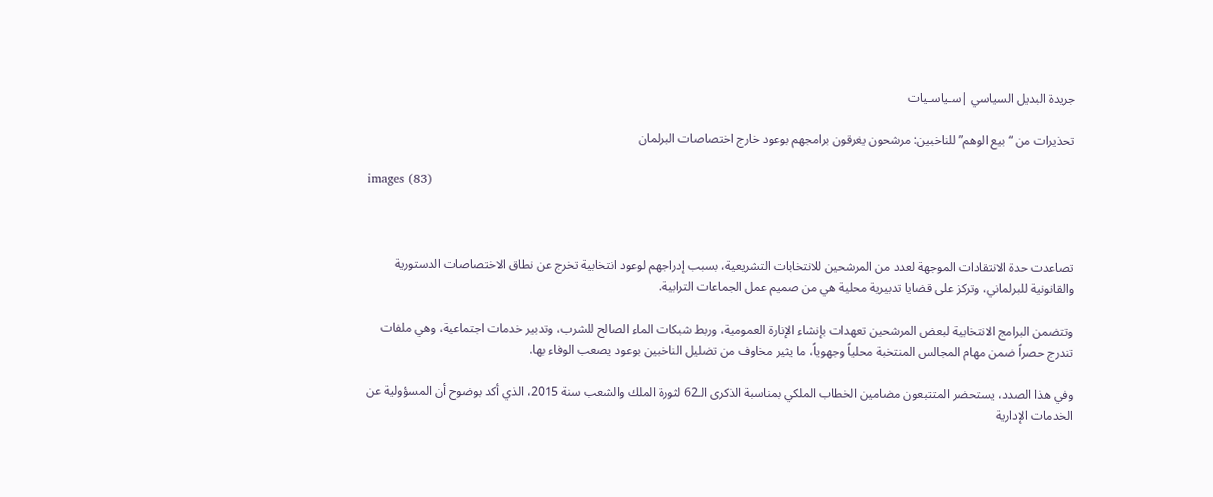جريدة البديل السياسي |سـياسـيات

تحذيرات من “بيع الوهم” للناخبين: مرشحون يغرقون برامجهم بوعود خارج اختصاصات البرلمان

images (83)



تصاعدت حدة الانتقادات الموجهة لعدد من المرشحين للانتخابات التشريعية، بسبب إدراجهم لوعود انتخابية تخرج عن نطاق الاختصاصات الدستورية والقانونية للبرلماني، وتركز على قضايا تدبيرية محلية هي من صميم عمل الجماعات الترابية.

وتتضمن البرامج الانتخابية لبعض المرشحين تعهدات بإنشاء الإنارة العمومية، وربط شبكات الماء الصالح للشرب، وتدبير خدمات اجتماعية، وهي ملفات تندرج حصراً ضمن مهام المجالس المنتخبة محلياً وجهوياً، ما يثير مخاوف من تضليل الناخبين بوعود يصعب الوفاء بها.

وفي هذا الصدد، يستحضر المتتبعون مضامين الخطاب الملكي بمناسبة الذكرى الـ62 لثورة الملك والشعب سنة 2015، الذي أكد بوضوح أن المسؤولية عن الخدمات الإدارية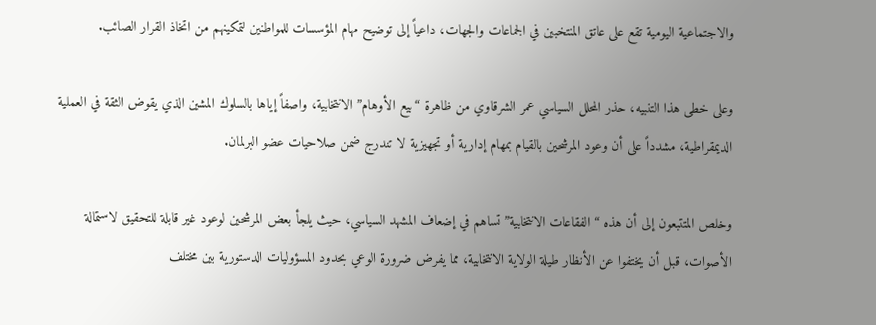والاجتماعية اليومية تقع على عاتق المنتخبين في الجماعات والجهات، داعياً إلى توضيح مهام المؤسسات للمواطنين لتمكينهم من اتخاذ القرار الصائب.

وعلى خطى هذا التنبيه، حذر المحلل السياسي عمر الشرقاوي من ظاهرة “بيع الأوهام” الانتخابية، واصفاً إياها بالسلوك المشين الذي يقوض الثقة في العملية الديمقراطية، مشدداً على أن وعود المرشحين بالقيام بمهام إدارية أو تجهيزية لا تندرج ضمن صلاحيات عضو البرلمان.

وخلص المتتبعون إلى أن هذه “الفقاعات الانتخابية” تساهم في إضعاف المشهد السياسي، حيث يلجأ بعض المرشحين لوعود غير قابلة للتحقيق لاستمالة الأصوات، قبل أن يختفوا عن الأنظار طيلة الولاية الانتخابية، مما يفرض ضرورة الوعي بحدود المسؤوليات الدستورية بين مختلف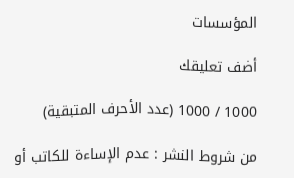المؤسسات

أضف تعليقك

1000 / 1000 (عدد الأحرف المتبقية)

من شروط النشر : عدم الإساءة للكاتب أو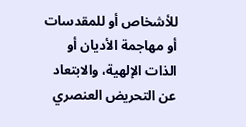للأشخاص أو للمقدسات أو مهاجمة الأديان أو الذات الإلهية، والابتعاد عن التحريض العنصري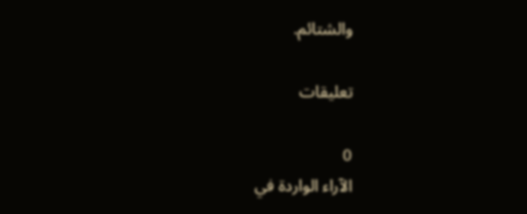والشتائم.

تعليقات

0
الآراء الواردة في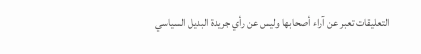التعليقات تعبر عن آراء أصحابها وليس عن رأي جريدة البديل السياسي